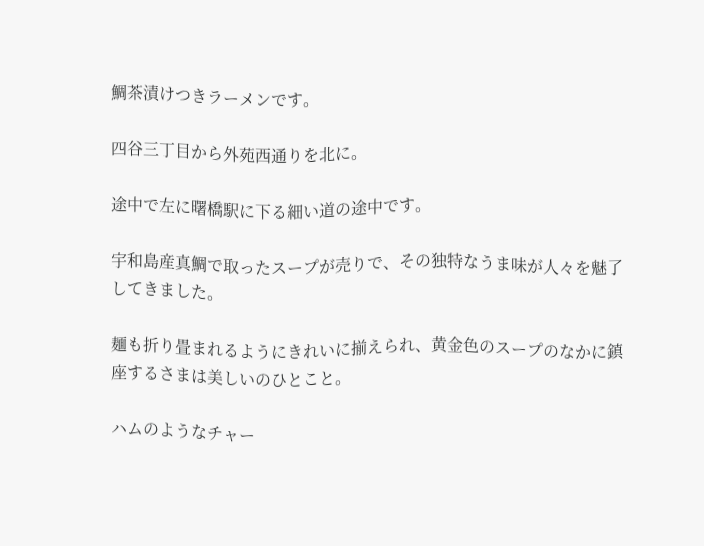鯛茶漬けつきラーメンです。

四谷三丁目から外苑西通りを北に。

途中で左に曙橋駅に下る細い道の途中です。

宇和島産真鯛で取ったスープが売りで、その独特なうま味が人々を魅了してきました。

麺も折り畳まれるようにきれいに揃えられ、黄金色のスープのなかに鎮座するさまは美しいのひとこと。

ハムのようなチャー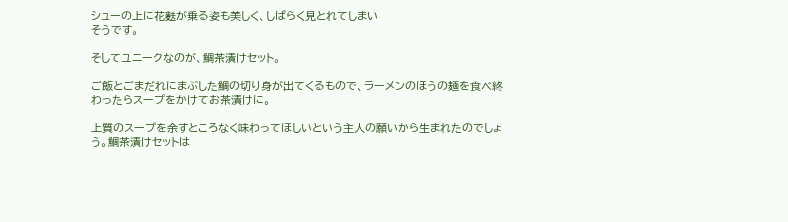シューの上に花麩が乗る姿も美しく、しばらく見とれてしまい
そうです。

そしてユニークなのが、鯛茶漬けセット。

ご飯とごまだれにまぶした鯛の切り身が出てくるもので、ラーメンのほうの麺を食べ終わったらスープをかけてお茶漬けに。

上質のスープを余すところなく味わってほしいという主人の願いから生まれたのでしょう。鯛茶漬けセットは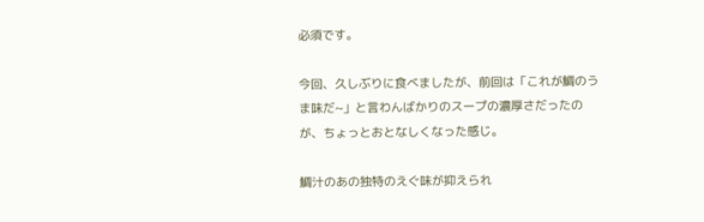必須です。

今回、久しぶりに食べましたが、前回は「これが鯛のうま味だ~」と言わんばかりのスープの濃厚さだったのが、ちょっとおとなしくなった感じ。

鯛汁のあの独特のえぐ味が抑えられ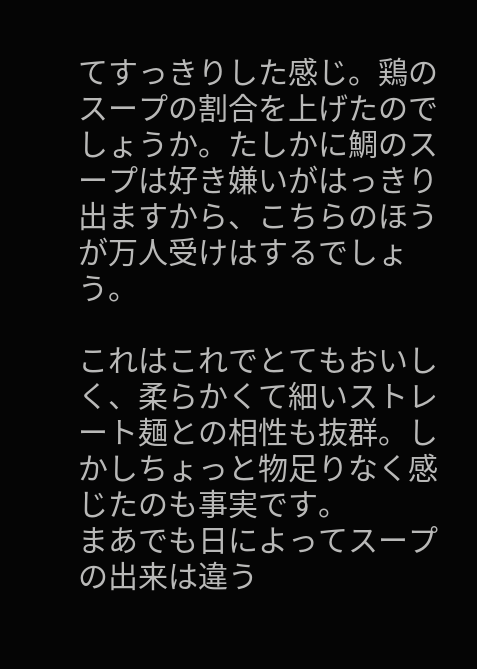てすっきりした感じ。鶏のスープの割合を上げたのでしょうか。たしかに鯛のスープは好き嫌いがはっきり出ますから、こちらのほうが万人受けはするでしょう。

これはこれでとてもおいしく、柔らかくて細いストレート麺との相性も抜群。しかしちょっと物足りなく感じたのも事実です。
まあでも日によってスープの出来は違う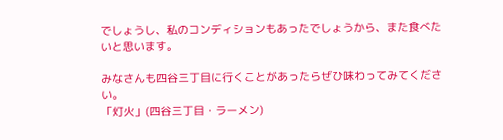でしょうし、私のコンディションもあったでしょうから、また食べたいと思います。

みなさんも四谷三丁目に行くことがあったらぜひ味わってみてください。
「灯火」(四谷三丁目・ラーメン)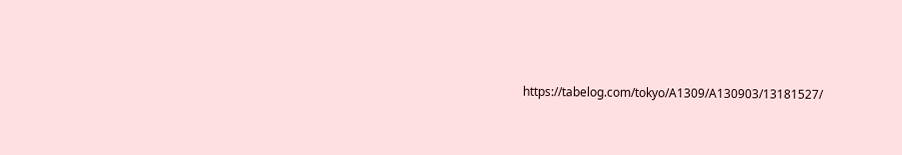https://tabelog.com/tokyo/A1309/A130903/13181527/